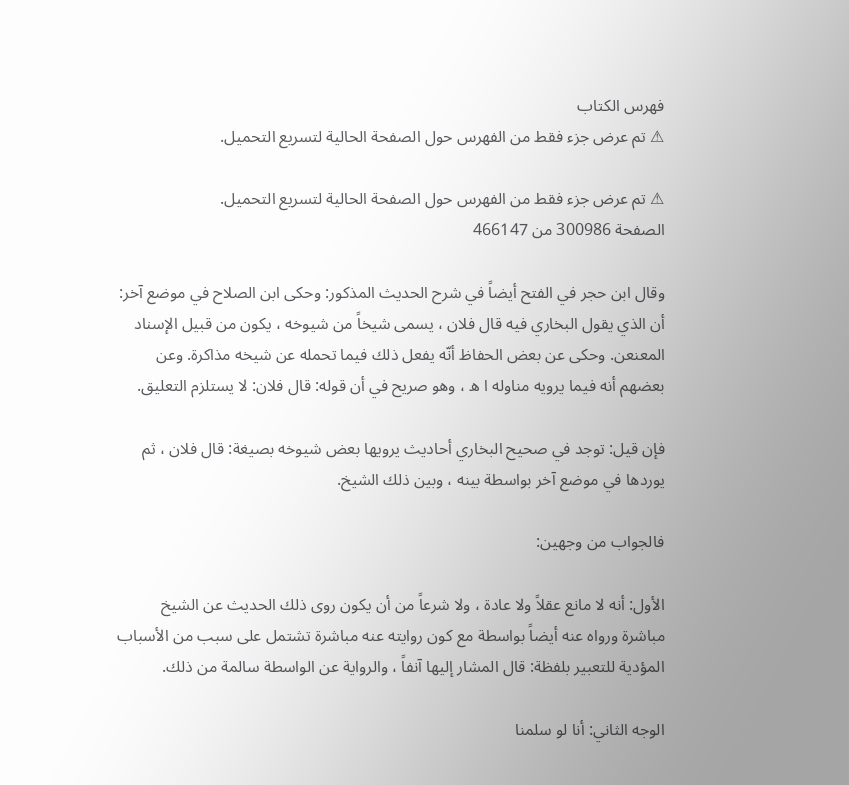فهرس الكتاب
⚠ تم عرض جزء فقط من الفهرس حول الصفحة الحالية لتسريع التحميل.

⚠ تم عرض جزء فقط من الفهرس حول الصفحة الحالية لتسريع التحميل.
الصفحة 300986 من 466147

وقال ابن حجر في الفتح أيضاً في شرح الحديث المذكور: وحكى ابن الصلاح في موضع آخر: أن الذي يقول البخاري فيه قال فلان ، يسمى شيخاً من شيوخه ، يكون من قبيل الإسناد المعنعن. وحكى عن بعض الحفاظ أنّه يفعل ذلك فيما تحمله عن شيخه مذاكرة. وعن بعضهم أنه فيما يرويه مناوله ا ه ، وهو صريح في أن قوله: قال فلان: لا يستلزم التعليق.

فإن قيل: توجد في صحيح البخاري أحاديث يرويها بعض شيوخه بصيغة: قال فلان ، ثم يوردها في موضع آخر بواسطة بينه ، وبين ذلك الشيخ.

فالجواب من وجهين:

الأول: أنه لا مانع عقلاً ولا عادة ، ولا شرعاً من أن يكون روى ذلك الحديث عن الشيخ مباشرة ورواه عنه أيضاً بواسطة مع كون روايته عنه مباشرة تشتمل على سبب من الأسباب المؤدية للتعبير بلفظة: قال المشار إليها آنفاً ، والرواية عن الواسطة سالمة من ذلك.

الوجه الثاني: أنا لو سلمنا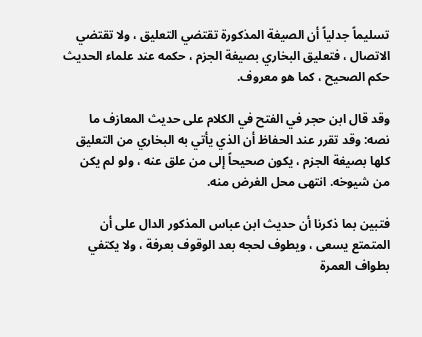تسليماً جدلياً أن الصيغة المذكورة تقتضي التعليق ، ولا تقتضي الاتصال ، فتعليق البخاري بصيغة الجزم ، حكمه عند علماء الحديث حكم الصحيح ، كما هو معروف.

وقد قال ابن حجر في الفتح في الكلام على حديث المعازف ما نصه: وقد تقرر عند الحفاظ أن الذي يأتي به البخاري من التعليق كلها بصيغة الجزم ، يكون صحيحاً إلى من علق عنه ، ولو لم يكن من شيوخه. انتهى محل الغرض منه.

فتبين بما ذكرنا أن حديث ابن عباس المذكور الدال على أن المتمتع يسعى ، ويطوف لحجه بعد الوقوف بعرفة ، ولا يكتفي بطواف العمرة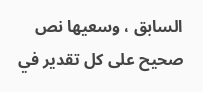السابق ، وسعيها نص صحيح على كل تقدير في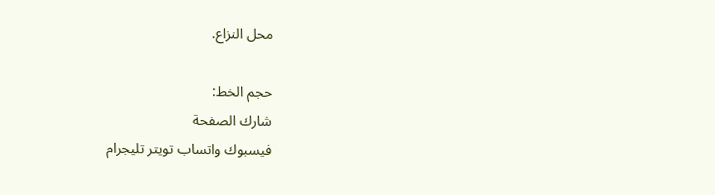محل النزاع.

حجم الخط:
شارك الصفحة
فيسبوك واتساب تويتر تليجرام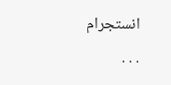انستجرام
. . .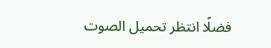فضلًا انتظر تحميل الصوت